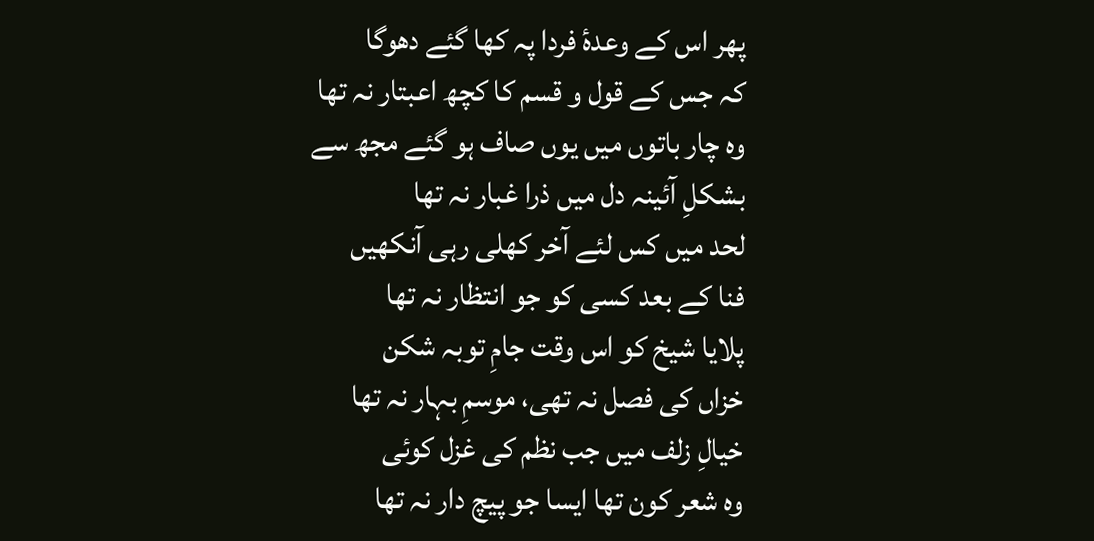پھر اس کے وعدۂ فردا پہ کھا گئے دھوگا
کہ جس کے قول و قسم کا کچھ اعبتار نہ تھا
وہ چار باتوں میں یوں صاف ہو گئے مجھ سے
بشکلِ آئینہ دل میں ذرا غبار نہ تھا
لحد میں کس لئے آخر کھلی رہی آنکھیں
فنا کے بعد کسی کو جو انتظار نہ تھا
پلایا شیخ کو اس وقت جامِ توبہ شکن
خزاں کی فصل نہ تھی، موسمِ بہار نہ تھا
خیالِ زلف میں جب نظم کی غزل کوئی
وہ شعر کون تھا ایسا جو پیچ دار نہ تھا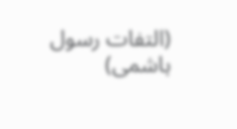(التفات رسول ہاشمی)